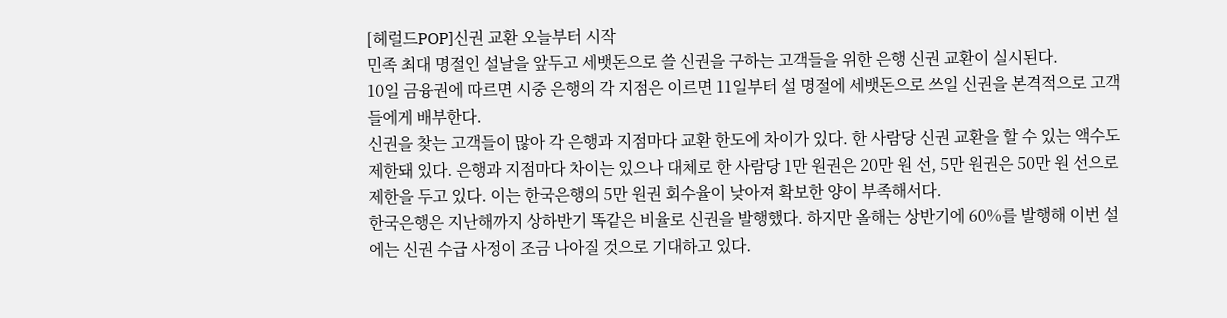[헤럴드POP]신권 교환 오늘부터 시작
민족 최대 명절인 설날을 앞두고 세뱃돈으로 쓸 신권을 구하는 고객들을 위한 은행 신권 교환이 실시된다.
10일 금융권에 따르면 시중 은행의 각 지점은 이르면 11일부터 설 명절에 세뱃돈으로 쓰일 신권을 본격적으로 고객들에게 배부한다.
신권을 찾는 고객들이 많아 각 은행과 지점마다 교환 한도에 차이가 있다. 한 사람당 신권 교환을 할 수 있는 액수도 제한돼 있다. 은행과 지점마다 차이는 있으나 대체로 한 사람당 1만 원권은 20만 원 선, 5만 원권은 50만 원 선으로 제한을 두고 있다. 이는 한국은행의 5만 원권 회수율이 낮아져 확보한 양이 부족해서다.
한국은행은 지난해까지 상하반기 똑같은 비율로 신권을 발행했다. 하지만 올해는 상반기에 60%를 발행해 이번 설에는 신권 수급 사정이 조금 나아질 것으로 기대하고 있다.